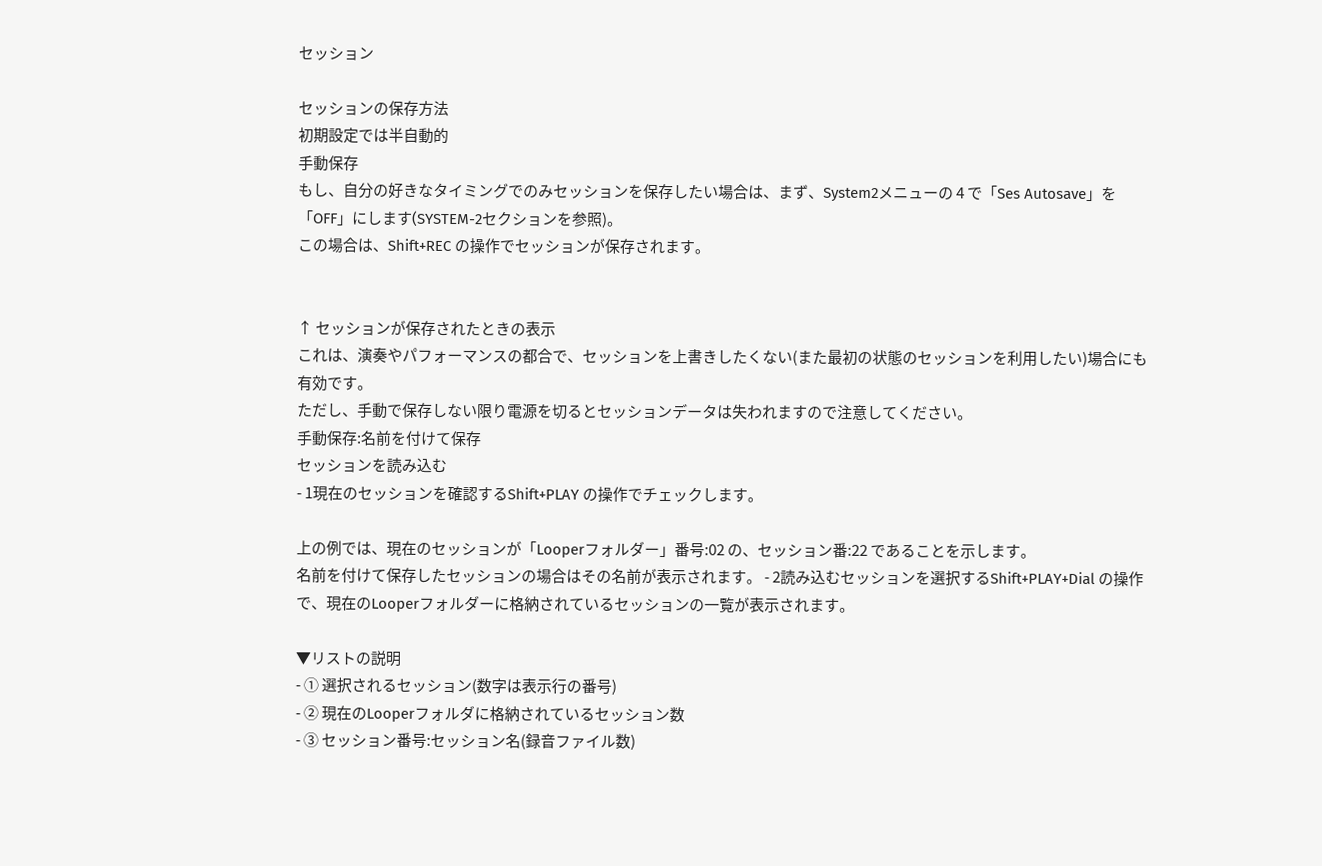セッション

セッションの保存方法
初期設定では半自動的
手動保存
もし、自分の好きなタイミングでのみセッションを保存したい場合は、まず、System2メニューの 4 で「Ses Autosave」を「OFF」にします(SYSTEM-2セクションを参照)。
この場合は、Shift+REC の操作でセッションが保存されます。


↑ セッションが保存されたときの表示
これは、演奏やパフォーマンスの都合で、セッションを上書きしたくない(また最初の状態のセッションを利用したい)場合にも有効です。
ただし、手動で保存しない限り電源を切るとセッションデータは失われますので注意してください。
手動保存:名前を付けて保存
セッションを読み込む
- 1現在のセッションを確認するShift+PLAY の操作でチェックします。

上の例では、現在のセッションが「Looperフォルダー」番号:02 の、セッション番:22 であることを示します。
名前を付けて保存したセッションの場合はその名前が表示されます。 - 2読み込むセッションを選択するShift+PLAY+Dial の操作で、現在のLooperフォルダーに格納されているセッションの一覧が表示されます。

▼リストの説明
- ① 選択されるセッション(数字は表示行の番号)
- ② 現在のLooperフォルダに格納されているセッション数
- ③ セッション番号:セッション名(録音ファイル数)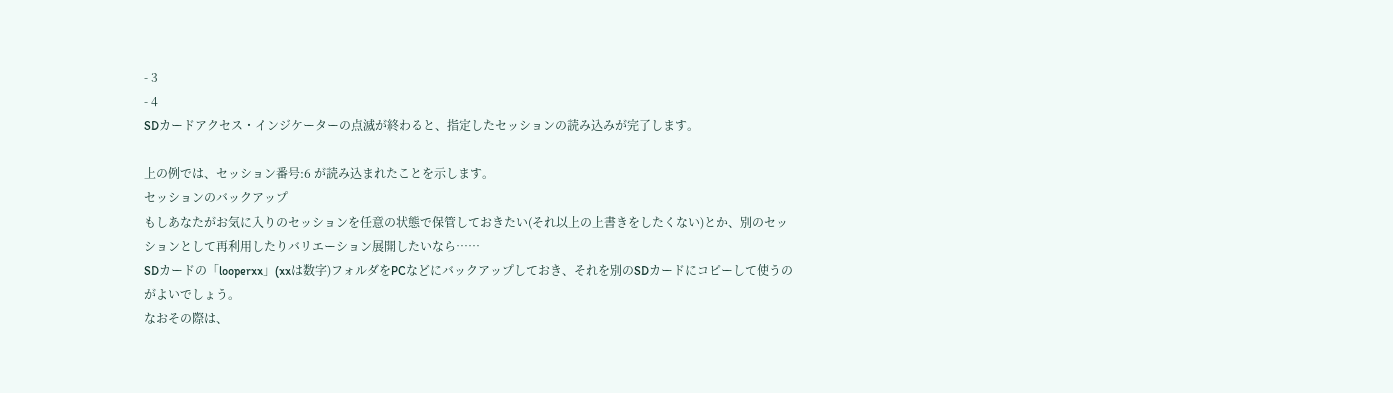- 3
- 4
SDカードアクセス・インジケーターの点滅が終わると、指定したセッションの読み込みが完了します。

上の例では、セッション番号:6 が読み込まれたことを示します。
セッションのバックアップ
もしあなたがお気に入りのセッションを任意の状態で保管しておきたい(それ以上の上書きをしたくない)とか、別のセッションとして再利用したりバリエーション展開したいなら……
SDカードの「looperxx」(xxは数字)フォルダをPCなどにバックアップしておき、それを別のSDカードにコピーして使うのがよいでしょう。
なおその際は、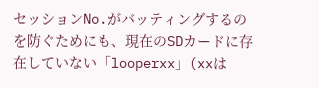セッションNo.がバッティングするのを防ぐためにも、現在のSDカードに存在していない「looperxx」(xxは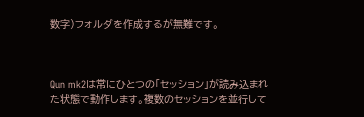数字)フォルダを作成するが無難です。



Qun mk2は常にひとつの「セッション」が読み込まれた状態で動作します。複数のセッションを並行して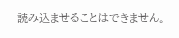読み込ませることはできません。